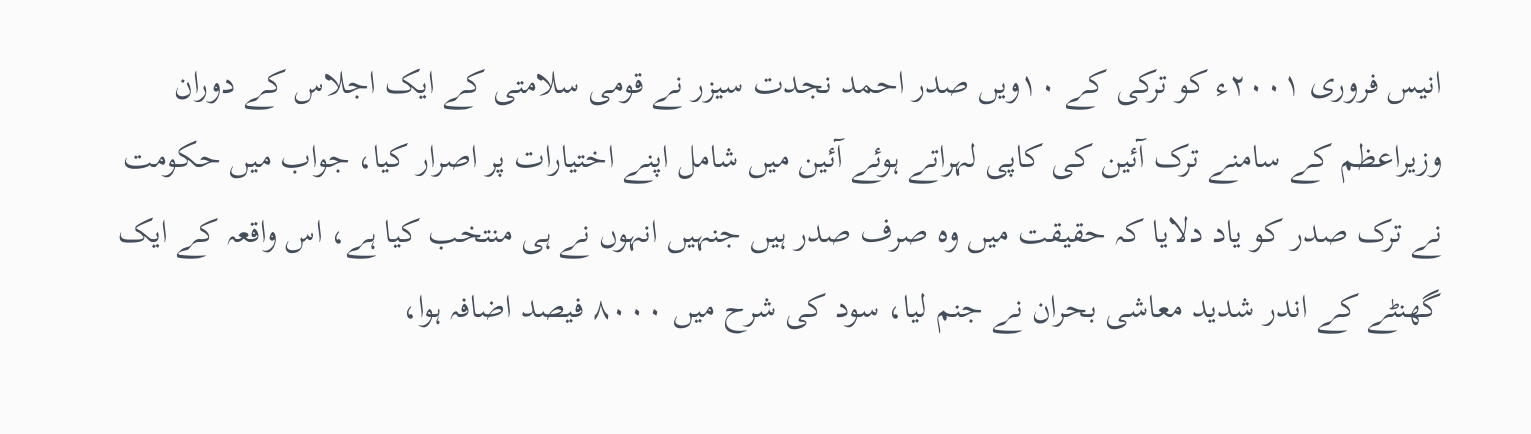انیس فروری ۲۰۰۱ء کو ترکی کے ۱۰ویں صدر احمد نجدت سیزر نے قومی سلامتی کے ایک اجلاس کے دوران وزیراعظم کے سامنے ترک آئین کی کاپی لہراتے ہوئے آئین میں شامل اپنے اختیارات پر اصرار کیا، جواب میں حکومت نے ترک صدر کو یاد دلایا کہ حقیقت میں وہ صرف صدر ہیں جنہیں انہوں نے ہی منتخب کیا ہے، اس واقعہ کے ایک گھنٹے کے اندر شدید معاشی بحران نے جنم لیا، سود کی شرح میں ۸۰۰۰ فیصد اضافہ ہوا،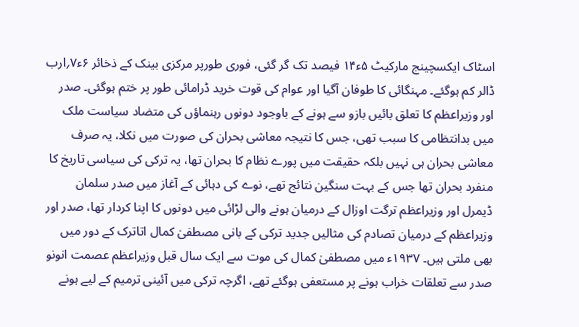اسٹاک ایکسچینج مارکیٹ ۵ء۱۴ فیصد تک گر گئی، فوری طورپر مرکزی بینک کے ذخائر ۶ء۷؍ارب ڈالر کم ہوگئے۔ مہنگائی کا طوفان آگیا اور عوام کی قوت خرید ڈرامائی طور پر ختم ہوگئی۔ صدر اور وزیراعظم کا تعلق بائیں بازو سے ہونے کے باوجود دونوں رہنماؤں کی متضاد سیاست ملک میں بدانتظامی کا سبب تھی، جس کا نتیجہ معاشی بحران کی صورت میں نکلا، یہ صرف معاشی بحران ہی نہیں بلکہ حقیقت میں پورے نظام کا بحران تھا، یہ ترکی کی سیاسی تاریخ کا منفرد بحران تھا جس کے بہت سنگین نتائج تھے، نوے کی دہائی کے آغاز میں صدر سلمان ڈیمرل اور وزیراعظم ترگت اوزال کے درمیان ہونے والی لڑائی میں دونوں کا اپنا کردار تھا، صدر اور وزیراعظم کے درمیان تصادم کی مثالیں جدید ترکی کے بانی مصطفیٰ کمال اتاترک کے دور میں بھی ملتی ہیں۔ ۱۹۳۷ء میں مصطفیٰ کمال کی موت سے ایک سال قبل وزیراعظم عصمت انونو صدر سے تعلقات خراب ہونے پر مستعفی ہوگئے تھے، اگرچہ ترکی میں آئینی ترمیم کے لیے ہونے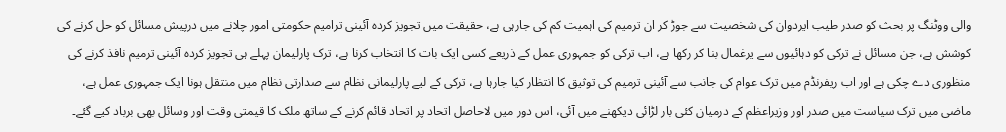والی ووٹنگ پر بحث کو صدر طیب ایردوان کی شخصیت سے جوڑ کر ان ترمیم کی اہمیت کم کی جارہی ہے، حقیقت میں تجویز کردہ آئینی ترامیم حکومتی امور چلانے میں درپیش مسائل کو حل کرنے کی کوشش ہے، جن مسائل نے ترکی کو دہائیوں سے یرغمال بنا کر رکھا ہے، اب ترکی کو جمہوری عمل کے ذریعے کسی ایک بات کا انتخاب کرنا ہے، ترک پارلیمان پہلے ہی تجویز کردہ آئینی ترمیم نافذ کرنے کی منظوری دے چکی ہے اور اب ریفرنڈم میں ترک عوام کی جانب سے آئینی ترمیم کی توثیق کا انتظار کیا جارہا ہے، ترکی کے لیے پارلیمانی نظام سے صدارتی نظام میں منتقل ہونا ایک جمہوری عمل ہے، ماضی میں ترک سیاست میں صدر اور وزیراعظم کے درمیان کئی بار لڑائی دیکھنے میں آئی، اس دور میں لاحاصل اتحاد پر اتحاد قائم کرنے کے ساتھ ملک کا قیمتی وقت اور وسائل بھی برباد کیے گئے۔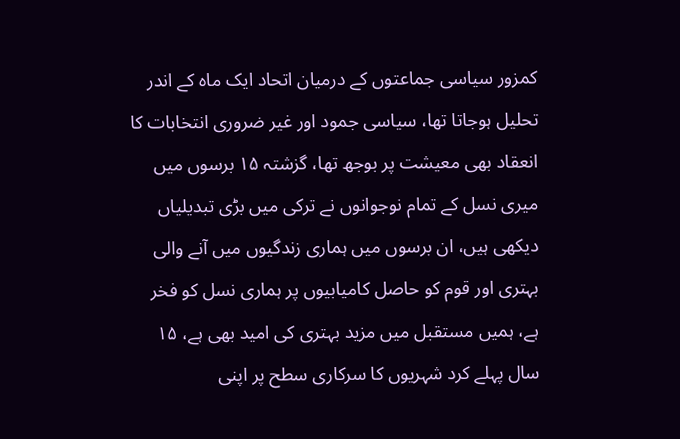کمزور سیاسی جماعتوں کے درمیان اتحاد ایک ماہ کے اندر تحلیل ہوجاتا تھا، سیاسی جمود اور غیر ضروری انتخابات کا انعقاد بھی معیشت پر بوجھ تھا، گزشتہ ۱۵ برسوں میں میری نسل کے تمام نوجوانوں نے ترکی میں بڑی تبدیلیاں دیکھی ہیں، ان برسوں میں ہماری زندگیوں میں آنے والی بہتری اور قوم کو حاصل کامیابیوں پر ہماری نسل کو فخر ہے، ہمیں مستقبل میں مزید بہتری کی امید بھی ہے، ۱۵ سال پہلے کرد شہریوں کا سرکاری سطح پر اپنی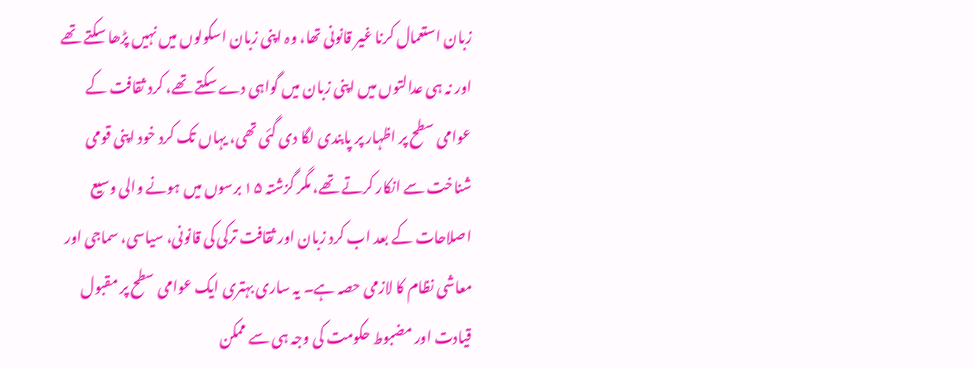زبان استعمال کرنا غیر قانونی تھا، وہ اپنی زبان اسکولوں میں نہیں پڑھا سکتے تھے اور نہ ہی عدالتوں میں اپنی زبان میں گواہی دے سکتے تھے، کرد ثقافت کے عوامی سطح پر اظہار پر پابندی لگا دی گئی تھی، یہاں تک کرد خود اپنی قومی شناخت سے انکار کرتے تھے، مگر گزشتہ ۱۵ برسوں میں ہونے والی وسیع اصلاحات کے بعد اب کرد زبان اور ثقافت ترکی کی قانونی، سیاسی، سماجی اور معاشی نظام کا لازمی حصہ ہے۔ یہ ساری بہتری ایک عوامی سطح پر مقبول قیادت اور مضبوط حکومت کی وجہ ہی سے ممکن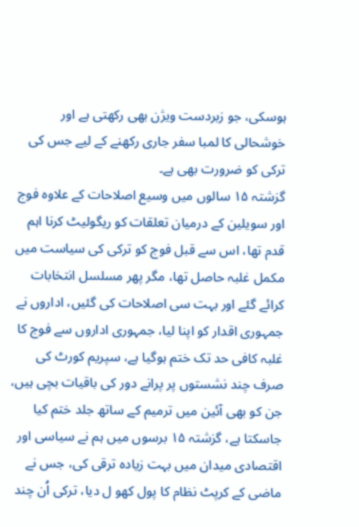ہوسکی، جو زبردست ویژن بھی رکھتی ہے اور خوشحالی کا لمبا سفر جاری رکھنے کے لیے جس کی ترکی کو ضرورت بھی ہے۔
گزشتہ ۱۵ سالوں میں وسیع اصلاحات کے علاوہ فوج اور سویلین کے درمیان تعلقات کو ریگولیٹ کرنا اہم قدم تھا، اس سے قبل فوج کو ترکی کی سیاست میں مکمل غلبہ حاصل تھا، مگر پھر مسلسل انتخابات کرائے گئے اور بہت سی اصلاحات کی گئیں، اداروں نے جمہوری اقدار کو اپنا لیا، جمہوری اداروں سے فوج کا غلبہ کافی حد تک ختم ہوگیا ہے، سپریم کورٹ کی صرف چند نشستوں پر پرانے دور کی باقیات بچی ہیں، جن کو بھی آئین میں ترمیم کے ساتھ جلد ختم کیا جاسکتا ہے، گزشتہ ۱۵ برسوں میں ہم نے سیاسی اور اقتصادی میدان میں بہت زیادہ ترقی کی، جس نے ماضی کے کرپٹ نظام کا پول کھو ل دیا، ترکی اُن چند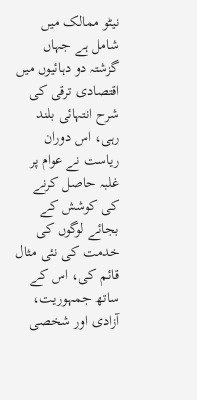نیٹو ممالک میں شامل ہے جہاں گزشتہ دو دہائیوں میں اقتصادی ترقی کی شرح انتہائی بلند رہی، اس دوران ریاست نے عوام پر غلبہ حاصل کرنے کی کوشش کے بجائے لوگوں کی خدمت کی نئی مثال قائم کی، اس کے ساتھ جمہوریت، آزادی اور شخصی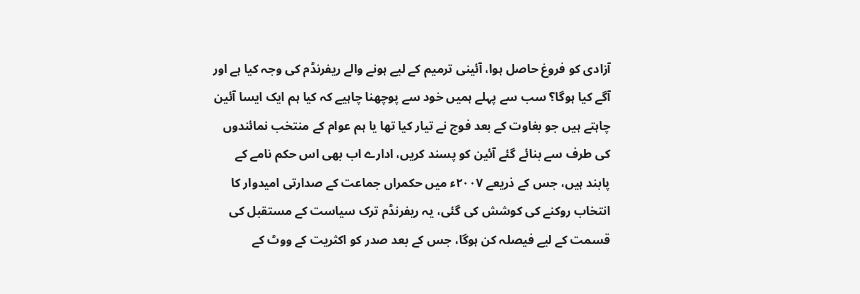آزادی کو فروغ حاصل ہوا، آئینی ترمیم کے لیے ہونے والے ریفرنڈم کی وجہ کیا ہے اور آگے کیا ہوگا؟ سب سے پہلے ہمیں خود سے پوچھنا چاہیے کہ کیا ہم ایک ایسا آئین چاہتے ہیں جو بغاوت کے بعد فوج نے تیار کیا تھا یا ہم عوام کے منتخب نمائندوں کی طرف سے بنائے گئے آئین کو پسند کریں، ادارے اب بھی اس حکم نامے کے پابند ہیں، جس کے ذریعے ۲۰۰۷ء میں حکمراں جماعت کے صدارتی امیدوار کا انتخاب روکنے کی کوشش کی گئی، یہ ریفرنڈم ترک سیاست کے مستقبل کی قسمت کے لیے فیصلہ کن ہوگا، جس کے بعد صدر کو اکثریت کے ووٹ کے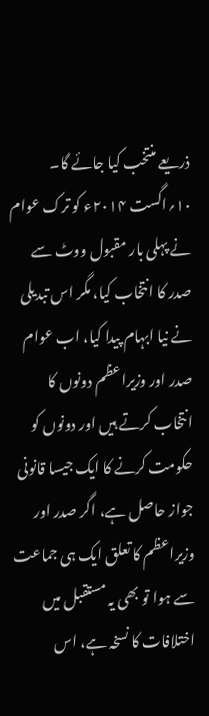ذریعے منتخب کیا جائے گا۔
۱۰؍اگست ۲۰۱۴ء کو ترک عوام نے پہلی بار مقبول ووٹ سے صدر کا انتخاب کیا، مگر اس تبدیلی نے نیا ابہام پیدا کیا، اب عوام صدر اور وزیراعظم دونوں کا انتخاب کرتے ہیں اور دونوں کو حکومت کرنے کا ایک جیسا قانونی جواز حاصل ہے، اگر صدر اور وزیراعظم کا تعلق ایک ہی جماعت سے ہوا تو بھی یہ مستقبل میں اختلافات کا نسخہ ہے، اس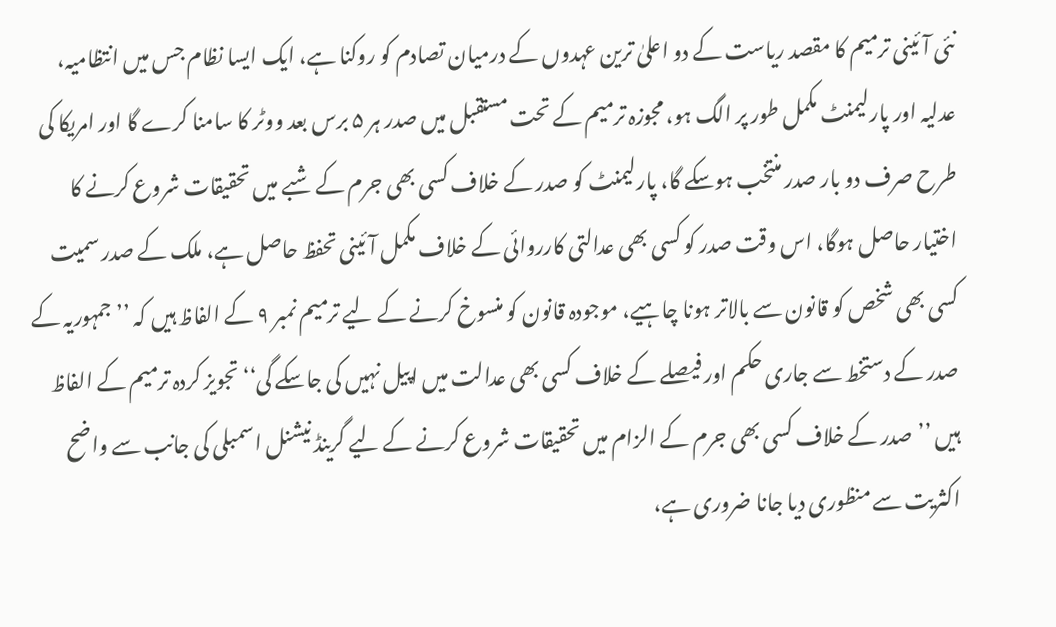نئی آئینی ترمیم کا مقصد ریاست کے دو اعلیٰ ترین عہدوں کے درمیان تصادم کو روکنا ہے، ایک ایسا نظام جس میں انتظامیہ، عدلیہ اور پارلیمنٹ مکمل طور پر الگ ہو، مجوزہ ترمیم کے تحت مستقبل میں صدر ہر ۵ برس بعد ووٹر کا سامنا کرے گا اور امریکا کی طرح صرف دو بار صدر منتخب ہوسکے گا، پارلیمنٹ کو صدر کے خلاف کسی بھی جرم کے شبے میں تحقیقات شروع کرنے کا اختیار حاصل ہوگا، اس وقت صدر کو کسی بھی عدالتی کارروائی کے خلاف مکمل آئینی تحفظ حاصل ہے، ملک کے صدر سمیت کسی بھی شخص کو قانون سے بالاتر ہونا چاہیے، موجودہ قانون کو منسوخ کرنے کے لیے ترمیم نمبر ۹ کے الفاظ ہیں کہ ’’جمہوریہ کے صدر کے دستخط سے جاری حکم اور فیصلے کے خلاف کسی بھی عدالت میں اپیل نہیں کی جاسکے گی‘‘ تجویز کردہ ترمیم کے الفاظ ہیں ’’صدر کے خلاف کسی بھی جرم کے الزام میں تحقیقات شروع کرنے کے لیے گرینڈ نیشنل اسمبلی کی جانب سے واضح اکثریت سے منظوری دیا جانا ضروری ہے،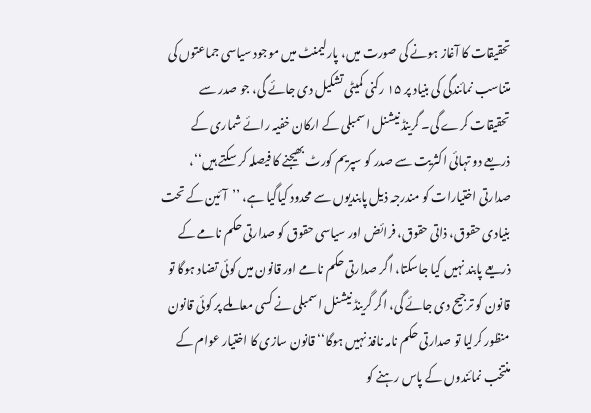تحقیقات کا آغاز ہونے کی صورت میں، پارلیمنٹ میں موجود سیاسی جماعتوں کی متناسب نمائندگی کی بنیاد پر ۱۵ رکنی کمیٹی تشکیل دی جائے گی، جو صدر سے تحقیقات کرے گی۔ گرینڈ نیشنل اسمبلی کے ارکان خفیہ رائے شماری کے ذریعے دو تہائی اکثریت سے صدر کو سپریم کورٹ بھیجنے کا فیصلہ کر سکتے ہیں‘‘، صدارتی اختیارات کو مندرجہ ذیل پابندیوں سے محدود کیاگیا ہے، ’’آئین کے تحت بنیادی حقوق، ذاتی حقوق، فرائض اور سیاسی حقوق کو صدارتی حکم نامے کے ذریعے پابند نہیں کیا جاسکتا، اگر صدارتی حکم نامے اور قانون میں کوئی تضاد ہوگا تو قانون کو ترجیح دی جائے گی، اگر گرینڈ نیشنل اسمبلی نے کسی معاملے پر کوئی قانون منظور کرلیا تو صدارتی حکم نامہ نافذ نہیں ہوگا‘‘ قانون سازی کا اختیار عوام کے منتخب نمائندوں کے پاس رہنے کو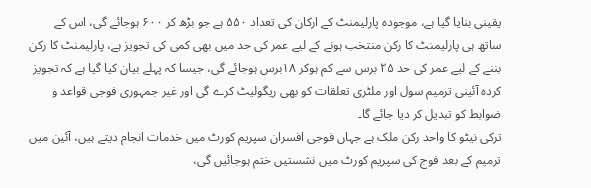یقینی بنایا گیا ہے، موجودہ پارلیمنٹ کے ارکان کی تعداد ۵۵۰ ہے جو بڑھ کر ۶۰۰ ہوجائے گی، اس کے ساتھ ہی پارلیمنٹ کا رکن منتخب ہونے کے لیے عمر کی حد میں بھی کمی کی تجویز ہے، پارلیمنٹ کا رکن بننے کے لیے عمر کی حد ۲۵ برس سے کم ہوکر ۱۸برس ہوجائے گی، جیسا کہ پہلے بیان کیا گیا ہے کہ تجویز کردہ آئینی ترمیم سول اور ملٹری تعلقات کو بھی ریگولیٹ کرے گی اور غیر جمہوری فوجی قواعد و ضوابط کو تبدیل کر دیا جائے گا۔
ترکی نیٹو کا واحد رکن ملک ہے جہاں فوجی افسران سپریم کورٹ میں خدمات انجام دیتے ہیں، آئین میں ترمیم کے بعد فوج کی سپریم کورٹ میں نشستیں ختم ہوجائیں گی،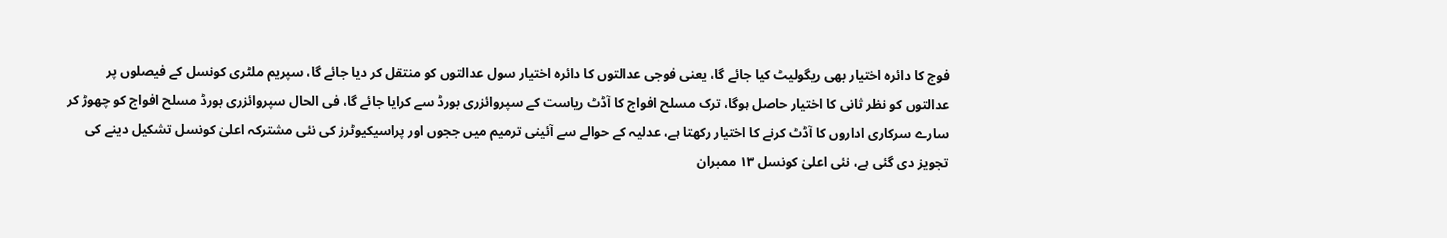فوج کا دائرہ اختیار بھی ریگولیٹ کیا جائے گا، یعنی فوجی عدالتوں کا دائرہ اختیار سول عدالتوں کو منتقل کر دیا جائے گا، سپریم ملٹری کونسل کے فیصلوں پر عدالتوں کو نظر ثانی کا اختیار حاصل ہوگا، ترک مسلح افواج کا آڈٹ ریاست کے سپروائزری بورڈ سے کرایا جائے گا، فی الحال سپروائزری بورڈ مسلح افواج کو چھوڑ کر سارے سرکاری اداروں کا آڈٹ کرنے کا اختیار رکھتا ہے، عدلیہ کے حوالے سے آئینی ترمیم میں ججوں اور پراسیکیوٹرز کی نئی مشترکہ اعلیٰ کونسل تشکیل دینے کی تجویز دی گئی ہے، نئی اعلیٰ کونسل ۱۳ ممبران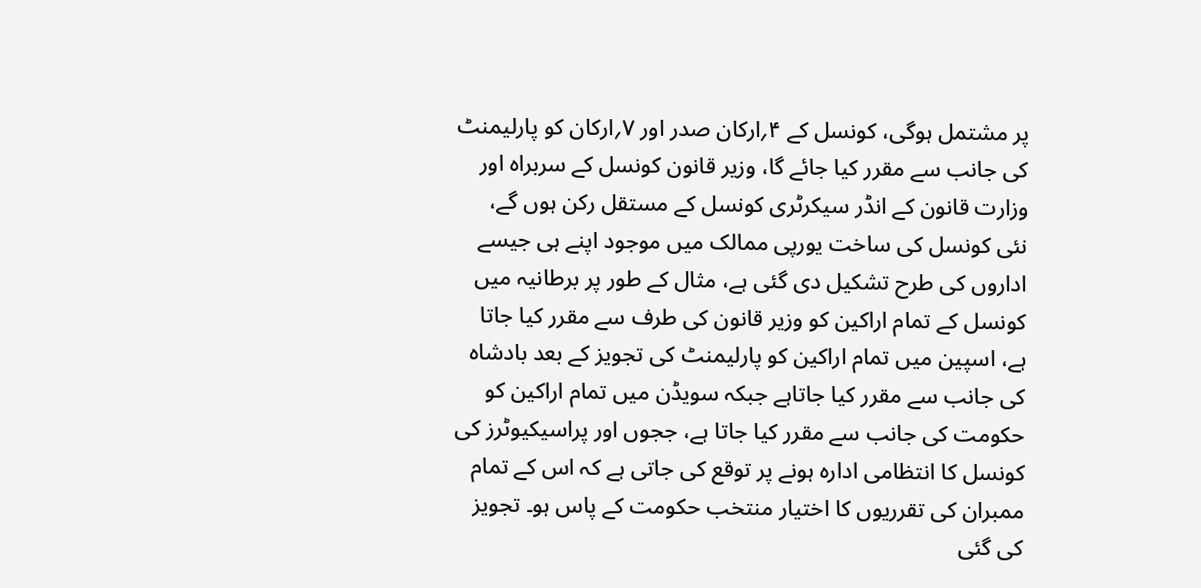پر مشتمل ہوگی، کونسل کے ۴؍ارکان صدر اور ۷؍ارکان کو پارلیمنٹ کی جانب سے مقرر کیا جائے گا، وزیر قانون کونسل کے سربراہ اور وزارت قانون کے انڈر سیکرٹری کونسل کے مستقل رکن ہوں گے، نئی کونسل کی ساخت یورپی ممالک میں موجود اپنے ہی جیسے اداروں کی طرح تشکیل دی گئی ہے، مثال کے طور پر برطانیہ میں کونسل کے تمام اراکین کو وزیر قانون کی طرف سے مقرر کیا جاتا ہے، اسپین میں تمام اراکین کو پارلیمنٹ کی تجویز کے بعد بادشاہ کی جانب سے مقرر کیا جاتاہے جبکہ سویڈن میں تمام اراکین کو حکومت کی جانب سے مقرر کیا جاتا ہے، ججوں اور پراسیکیوٹرز کی کونسل کا انتظامی ادارہ ہونے پر توقع کی جاتی ہے کہ اس کے تمام ممبران کی تقرریوں کا اختیار منتخب حکومت کے پاس ہو۔ تجویز کی گئی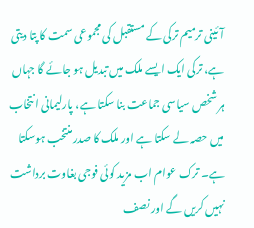آئینی ترمیم ترکی کے مستقبل کی مجموعی سمت کا پتا دیتی ہے، ترکی ایک ایسے ملک میں تبدیل ہو جائے گا جہاں ہر شخص سیاسی جماعت بنا سکتا ہے، پارلیمانی انتخاب میں حصہ لے سکتا ہے اور ملک کا صدر منتخب ہوسکتا ہے۔ ترک عوام اب مزید کوئی فوجی بغاوت برداشت نہیں کریں گے اور نصف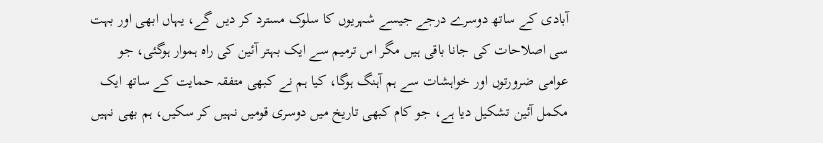آبادی کے ساتھ دوسرے درجے جیسے شہریوں کا سلوک مسترد کر دیں گے، یہاں ابھی اور بہت سی اصلاحات کی جانا باقی ہیں مگر اس ترمیم سے ایک بہتر آئین کی راہ ہموار ہوگئی، جو عوامی ضرورتوں اور خواہشات سے ہم آہنگ ہوگا، کیا ہم نے کبھی متفقہ حمایت کے ساتھ ایک مکمل آئین تشکیل دیا ہے، جو کام کبھی تاریخ میں دوسری قومیں نہیں کر سکیں، ہم بھی نہیں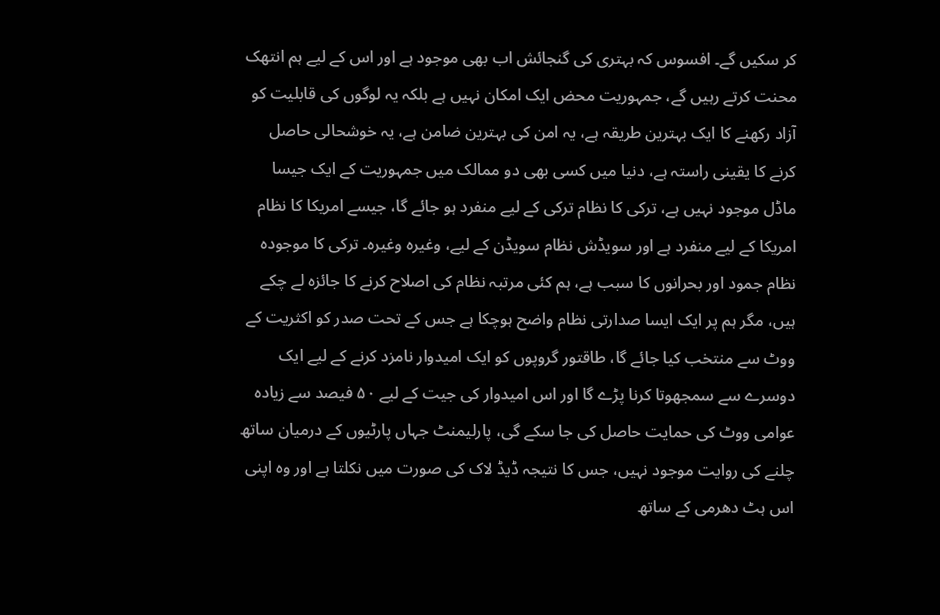کر سکیں گے۔ افسوس کہ بہتری کی گنجائش اب بھی موجود ہے اور اس کے لیے ہم انتھک محنت کرتے رہیں گے، جمہوریت محض ایک امکان نہیں ہے بلکہ یہ لوگوں کی قابلیت کو آزاد رکھنے کا ایک بہترین طریقہ ہے، یہ امن کی بہترین ضامن ہے، یہ خوشحالی حاصل کرنے کا یقینی راستہ ہے، دنیا میں کسی بھی دو ممالک میں جمہوریت کے ایک جیسا ماڈل موجود نہیں ہے، ترکی کا نظام ترکی کے لیے منفرد ہو جائے گا، جیسے امریکا کا نظام امریکا کے لیے منفرد ہے اور سویڈش نظام سویڈن کے لیے، وغیرہ وغیرہ۔ ترکی کا موجودہ نظام جمود اور بحرانوں کا سبب ہے، ہم کئی مرتبہ نظام کی اصلاح کرنے کا جائزہ لے چکے ہیں، مگر ہم پر ایک ایسا صدارتی نظام واضح ہوچکا ہے جس کے تحت صدر کو اکثریت کے ووٹ سے منتخب کیا جائے گا، طاقتور گروپوں کو ایک امیدوار نامزد کرنے کے لیے ایک دوسرے سے سمجھوتا کرنا پڑے گا اور اس امیدوار کی جیت کے لیے ۵۰ فیصد سے زیادہ عوامی ووٹ کی حمایت حاصل کی جا سکے گی، پارلیمنٹ جہاں پارٹیوں کے درمیان ساتھ چلنے کی روایت موجود نہیں، جس کا نتیجہ ڈیڈ لاک کی صورت میں نکلتا ہے اور وہ اپنی اس ہٹ دھرمی کے ساتھ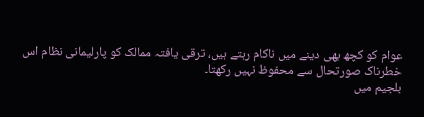عوام کو کچھ بھی دینے میں ناکام رہتے ہیں، ترقی یافتہ ممالک کو پارلیمانی نظام اس خطرناک صورتحال سے محفوظ نہیں رکھتا۔
بلجیم میں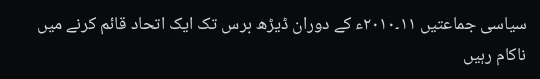سیاسی جماعتیں ۱۱۔۲۰۱۰ء کے دوران ڈیڑھ برس تک ایک اتحاد قائم کرنے میں ناکام رہیں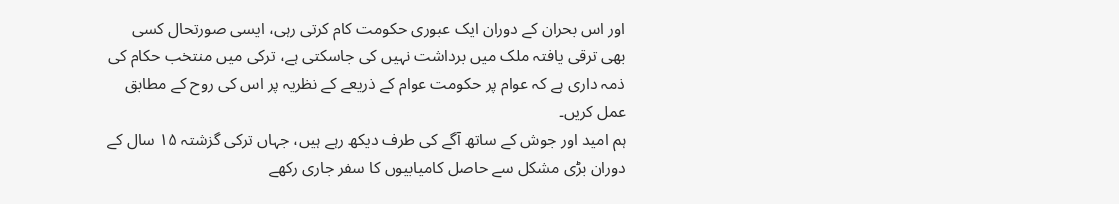اور اس بحران کے دوران ایک عبوری حکومت کام کرتی رہی، ایسی صورتحال کسی بھی ترقی یافتہ ملک میں برداشت نہیں کی جاسکتی ہے، ترکی میں منتخب حکام کی ذمہ داری ہے کہ عوام پر حکومت عوام کے ذریعے کے نظریہ پر اس کی روح کے مطابق عمل کریں۔
ہم امید اور جوش کے ساتھ آگے کی طرف دیکھ رہے ہیں، جہاں ترکی گزشتہ ۱۵ سال کے دوران بڑی مشکل سے حاصل کامیابیوں کا سفر جاری رکھے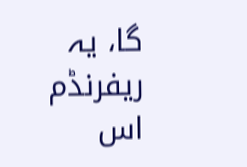گا، یہ ریفرنڈم اس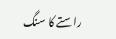راستے کا سنگ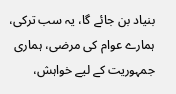بنیاد بن جائے گا، یہ سب ترکی، ہمارے عوام کی مرضی، ہماری جمہوریت کے لیے خواہش،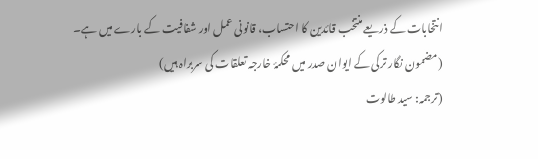انتخابات کے ذریعے منتخب قائدین کا احتساب، قانونی عمل اور شفافیت کے بارے میں ہے۔
(مضمون نگار ترکی کے ایوان صدر میں محکمۂ خارجہ تعلقات کی سربراہ ہیں)
(ترجمہ: سید طالوت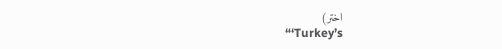اختر)
“‘Turkey’s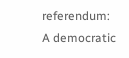referendum: A democratic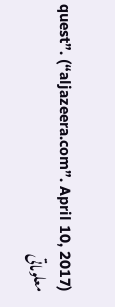quest”. (“aljazeera.com”. April 10, 2017)
معلوماتی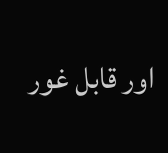اور قابل غور